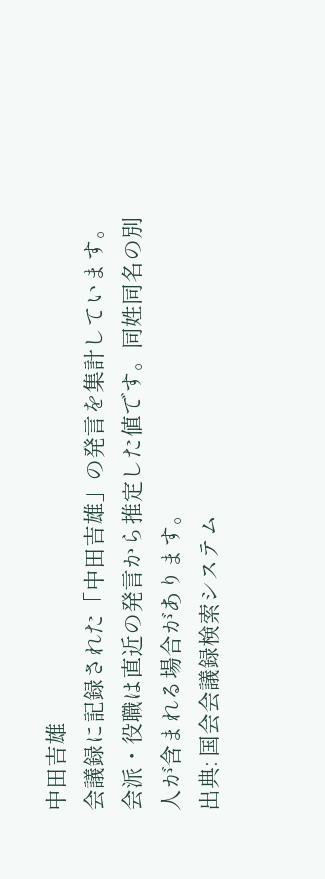中田吉雄
会議録に記録された「中田吉雄」の発言を集計しています。会派・役職は直近の発言から推定した値です。同姓同名の別人が含まれる場合があります。
出典: 国会会議録検索システム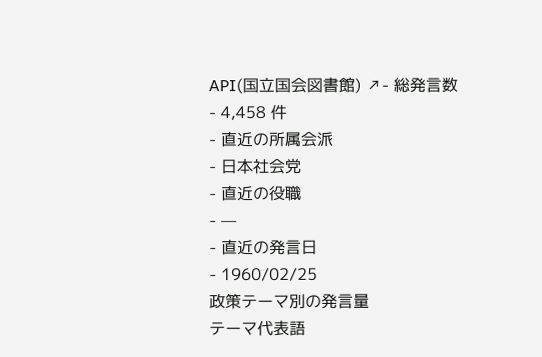API(国立国会図書館) ↗- 総発言数
- 4,458 件
- 直近の所属会派
- 日本社会党
- 直近の役職
- —
- 直近の発言日
- 1960/02/25
政策テーマ別の発言量
テーマ代表語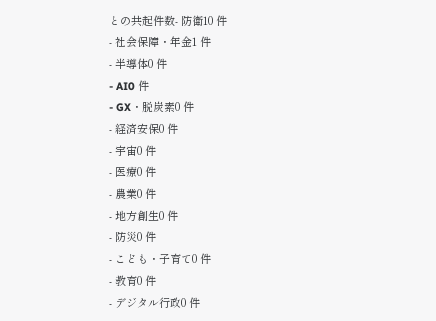との共起件数- 防衛10 件
- 社会保障・年金1 件
- 半導体0 件
- AI0 件
- GX・脱炭素0 件
- 経済安保0 件
- 宇宙0 件
- 医療0 件
- 農業0 件
- 地方創生0 件
- 防災0 件
- こども・子育て0 件
- 教育0 件
- デジタル行政0 件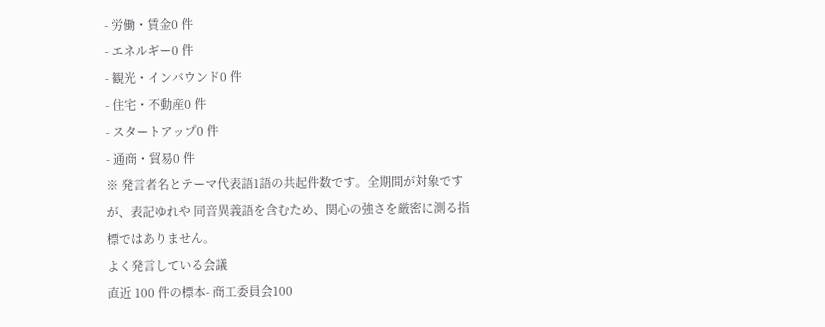- 労働・賃金0 件
- エネルギー0 件
- 観光・インバウンド0 件
- 住宅・不動産0 件
- スタートアップ0 件
- 通商・貿易0 件
※ 発言者名とテーマ代表語1語の共起件数です。全期間が対象ですが、表記ゆれや 同音異義語を含むため、関心の強さを厳密に測る指標ではありません。
よく発言している会議
直近 100 件の標本- 商工委員会100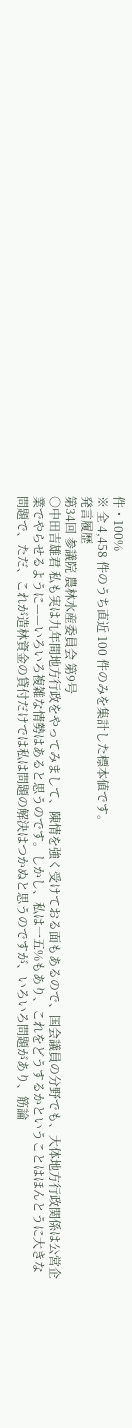件・100%
※ 全 4,458 件のうち直近 100 件のみを集計した標本値です。
発言履歴
第34回 参議院 農林水産委員会 第9号
○中田吉雄君 私も実は九年間地方行政をやってみまして、陳情を強く受けておる面もあるので、国会議員の分野でも、大体地方行政関係は公営企業でやらせるように——いろいろ複雑な情勢はあると思うのです。しかし、私は一五%もあり、これをどうするかということはほんとうに大きな問題で、ただ、これが造林資金の貸付だけでは私は問題の解決はつかぬと思うのですが、いろいろ問題があり、筋論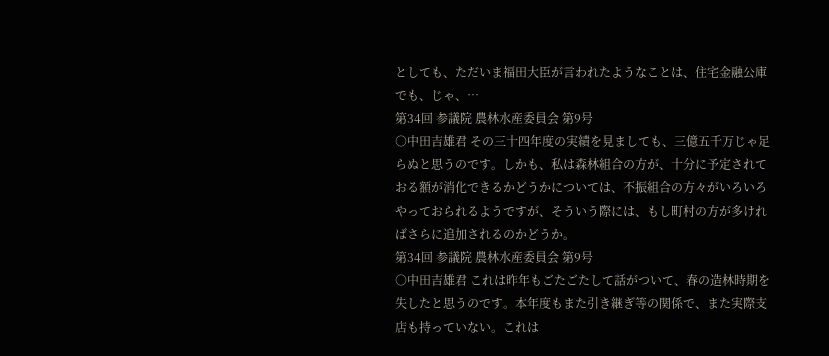としても、ただいま福田大臣が言われたようなことは、住宅金融公庫でも、じゃ、…
第34回 参議院 農林水産委員会 第9号
○中田吉雄君 その三十四年度の実績を見ましても、三億五千万じゃ足らぬと思うのです。しかも、私は森林組合の方が、十分に予定されておる額が消化できるかどうかについては、不振組合の方々がいろいろやっておられるようですが、そういう際には、もし町村の方が多ければさらに追加されるのかどうか。
第34回 参議院 農林水産委員会 第9号
○中田吉雄君 これは昨年もごたごたして話がついて、春の造林時期を失したと思うのです。本年度もまた引き継ぎ等の関係で、また実際支店も持っていない。これは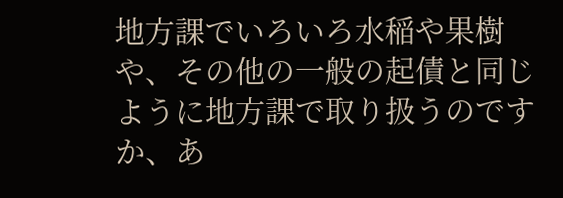地方課でいろいろ水稲や果樹や、その他の一般の起債と同じように地方課で取り扱うのですか、あ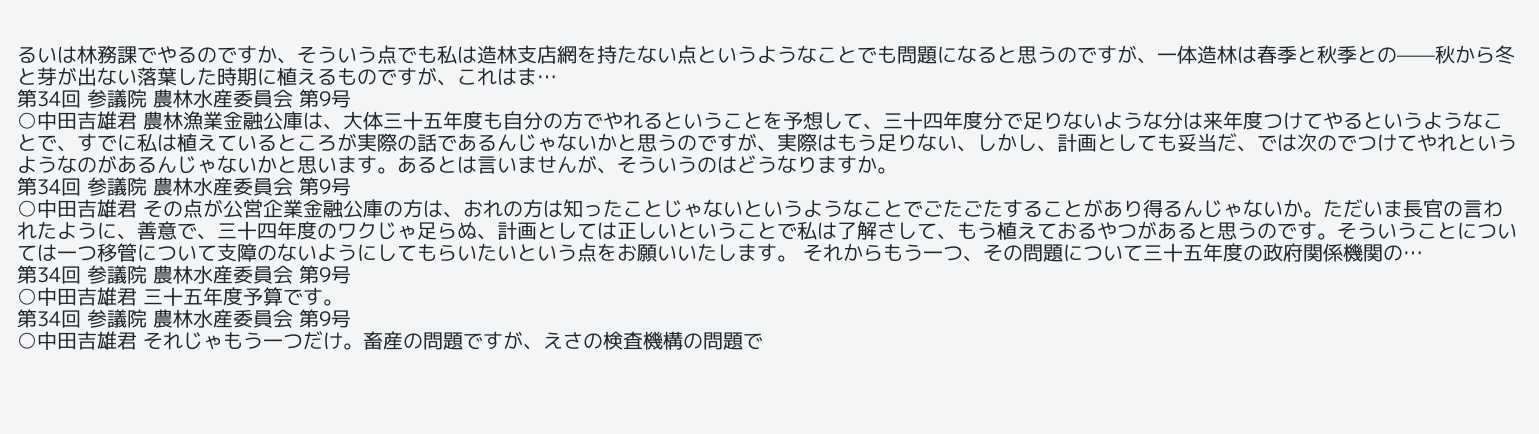るいは林務課でやるのですか、そういう点でも私は造林支店網を持たない点というようなことでも問題になると思うのですが、一体造林は春季と秋季との——秋から冬と芽が出ない落葉した時期に植えるものですが、これはま…
第34回 参議院 農林水産委員会 第9号
○中田吉雄君 農林漁業金融公庫は、大体三十五年度も自分の方でやれるということを予想して、三十四年度分で足りないような分は来年度つけてやるというようなことで、すでに私は植えているところが実際の話であるんじゃないかと思うのですが、実際はもう足りない、しかし、計画としても妥当だ、では次のでつけてやれというようなのがあるんじゃないかと思います。あるとは言いませんが、そういうのはどうなりますか。
第34回 参議院 農林水産委員会 第9号
○中田吉雄君 その点が公営企業金融公庫の方は、おれの方は知ったことじゃないというようなことでごたごたすることがあり得るんじゃないか。ただいま長官の言われたように、善意で、三十四年度のワクじゃ足らぬ、計画としては正しいということで私は了解さして、もう植えておるやつがあると思うのです。そういうことについては一つ移管について支障のないようにしてもらいたいという点をお願いいたします。 それからもう一つ、その問題について三十五年度の政府関係機関の…
第34回 参議院 農林水産委員会 第9号
○中田吉雄君 三十五年度予算です。
第34回 参議院 農林水産委員会 第9号
○中田吉雄君 それじゃもう一つだけ。畜産の問題ですが、えさの検査機構の問題で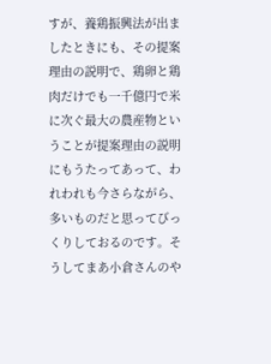すが、養鶏振興法が出ましたときにも、その提案理由の説明で、鶏卵と鶏肉だけでも一千億円で米に次ぐ最大の農産物ということが提案理由の説明にもうたってあって、われわれも今さらながら、多いものだと思ってびっくりしておるのです。そうしてまあ小倉さんのや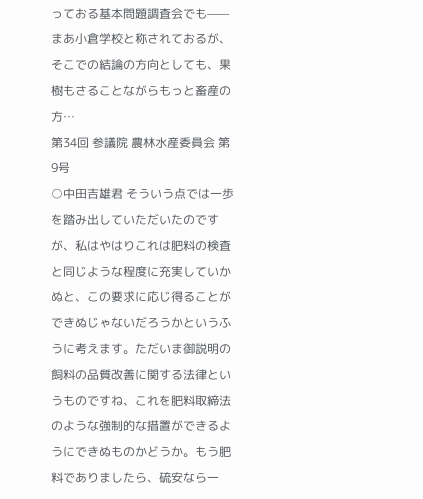っておる基本問題調査会でも——まあ小倉学校と称されておるが、そこでの結論の方向としても、果樹もさることながらもっと畜産の方…
第34回 参議院 農林水産委員会 第9号
○中田吉雄君 そういう点では一歩を踏み出していただいたのですが、私はやはりこれは肥料の検査と同じような程度に充実していかぬと、この要求に応じ得ることができぬじゃないだろうかというふうに考えます。ただいま御説明の飼料の品質改善に関する法律というものですね、これを肥料取締法のような強制的な措置ができるようにできぬものかどうか。もう肥料でありましたら、硫安なら一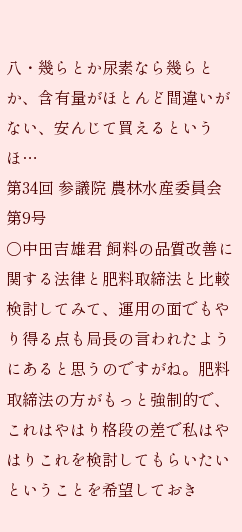八・幾らとか尿素なら幾らとか、含有量がほとんど間違いがない、安んじて買えるというほ…
第34回 参議院 農林水産委員会 第9号
○中田吉雄君 飼料の品質改善に関する法律と肥料取締法と比較検討してみて、運用の面でもやり得る点も局長の言われたようにあると思うのですがね。肥料取締法の方がもっと強制的で、これはやはり格段の差で私はやはりこれを検討してもらいたいということを希望しておき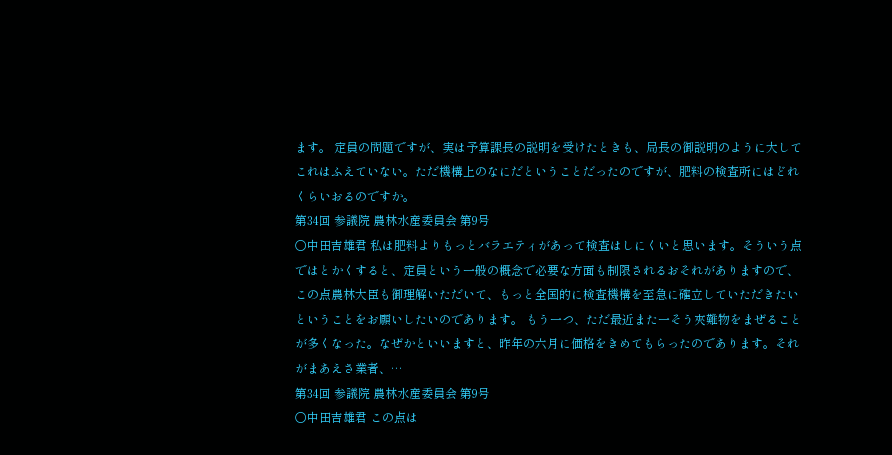ます。 定員の問題ですが、実は予算課長の説明を受けたときも、局長の御説明のように大してこれはふえていない。ただ機構上のなにだということだったのですが、肥料の検査所にはどれくらいおるのですか。
第34回 参議院 農林水産委員会 第9号
○中田吉雄君 私は肥料よりもっとバラエティがあって検査はしにくいと思います。そういう点ではとかくすると、定員という一般の概念で必要な方面も制限されるおそれがありますので、この点農林大臣も御理解いただいて、もっと全国的に検査機構を至急に確立していただきたいということをお願いしたいのであります。 もう一つ、ただ最近また一そう夾難物をまぜることが多くなった。なぜかといいますと、昨年の六月に価格をきめてもらったのであります。それがまあえさ業者、…
第34回 参議院 農林水産委員会 第9号
○中田吉雄君 この点は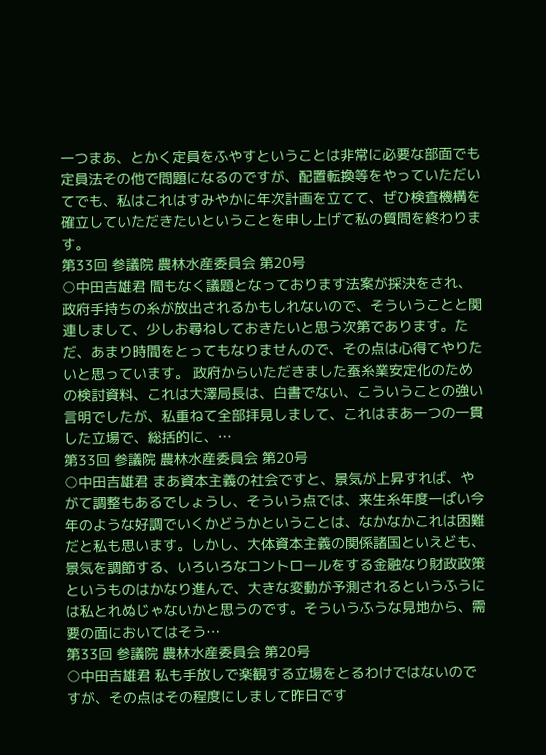一つまあ、とかく定員をふやすということは非常に必要な部面でも定員法その他で問題になるのですが、配置転換等をやっていただいてでも、私はこれはすみやかに年次計画を立てて、ぜひ検査機構を確立していただきたいということを申し上げて私の質問を終わります。
第33回 参議院 農林水産委員会 第20号
○中田吉雄君 間もなく議題となっております法案が採決をされ、政府手持ちの糸が放出されるかもしれないので、そういうことと関連しまして、少しお尋ねしておきたいと思う次第であります。ただ、あまり時間をとってもなりませんので、その点は心得てやりたいと思っています。 政府からいただきました蚕糸業安定化のための検討資料、これは大澤局長は、白書でない、こういうことの強い言明でしたが、私重ねて全部拝見しまして、これはまあ一つの一貫した立場で、総括的に、…
第33回 参議院 農林水産委員会 第20号
○中田吉雄君 まあ資本主義の社会ですと、景気が上昇すれば、やがて調整もあるでしょうし、そういう点では、来生糸年度一ぱい今年のような好調でいくかどうかということは、なかなかこれは困難だと私も思います。しかし、大体資本主義の関係諸国といえども、景気を調節する、いろいろなコントロールをする金融なり財政政策というものはかなり進んで、大きな変動が予測されるというふうには私とれぬじゃないかと思うのです。そういうふうな見地から、需要の面においてはそう…
第33回 参議院 農林水産委員会 第20号
○中田吉雄君 私も手放しで楽観する立場をとるわけではないのですが、その点はその程度にしまして昨日です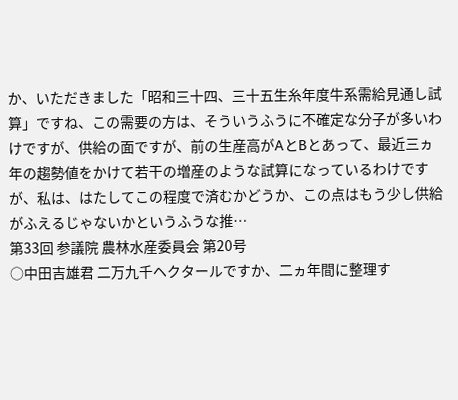か、いただきました「昭和三十四、三十五生糸年度牛系需給見通し試算」ですね、この需要の方は、そういうふうに不確定な分子が多いわけですが、供給の面ですが、前の生産高がAとBとあって、最近三ヵ年の趨勢値をかけて若干の増産のような試算になっているわけですが、私は、はたしてこの程度で済むかどうか、この点はもう少し供給がふえるじゃないかというふうな推…
第33回 参議院 農林水産委員会 第20号
○中田吉雄君 二万九千ヘクタールですか、二ヵ年間に整理す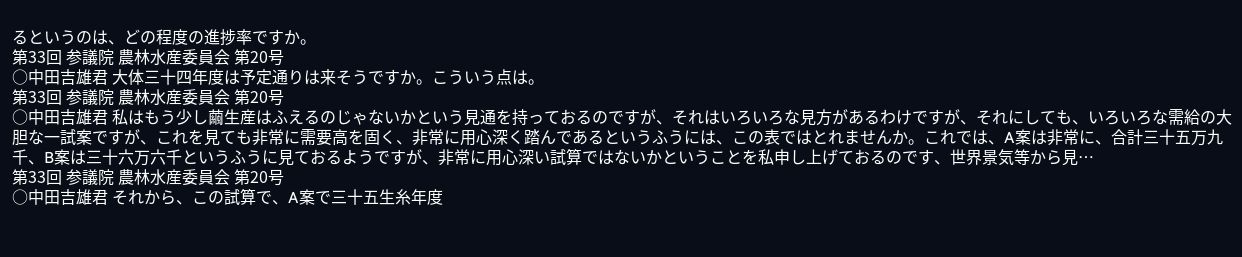るというのは、どの程度の進捗率ですか。
第33回 参議院 農林水産委員会 第20号
○中田吉雄君 大体三十四年度は予定通りは来そうですか。こういう点は。
第33回 参議院 農林水産委員会 第20号
○中田吉雄君 私はもう少し繭生産はふえるのじゃないかという見通を持っておるのですが、それはいろいろな見方があるわけですが、それにしても、いろいろな需給の大胆な一試案ですが、これを見ても非常に需要高を固く、非常に用心深く踏んであるというふうには、この表ではとれませんか。これでは、A案は非常に、合計三十五万九千、B案は三十六万六千というふうに見ておるようですが、非常に用心深い試算ではないかということを私申し上げておるのです、世界景気等から見…
第33回 参議院 農林水産委員会 第20号
○中田吉雄君 それから、この試算で、A案で三十五生糸年度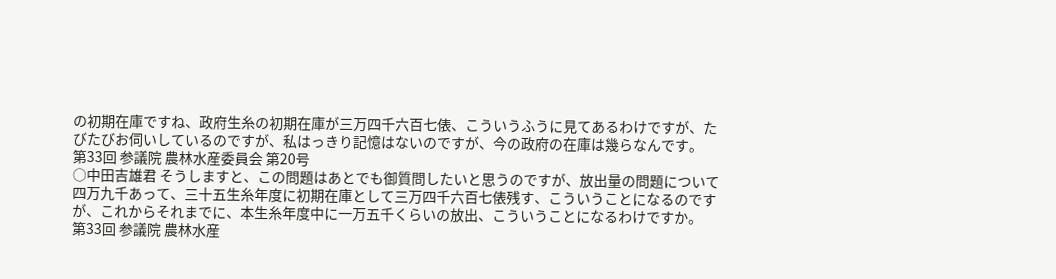の初期在庫ですね、政府生糸の初期在庫が三万四千六百七俵、こういうふうに見てあるわけですが、たびたびお伺いしているのですが、私はっきり記憶はないのですが、今の政府の在庫は幾らなんです。
第33回 参議院 農林水産委員会 第20号
○中田吉雄君 そうしますと、この問題はあとでも御質問したいと思うのですが、放出量の問題について四万九千あって、三十五生糸年度に初期在庫として三万四千六百七俵残す、こういうことになるのですが、これからそれまでに、本生糸年度中に一万五千くらいの放出、こういうことになるわけですか。
第33回 参議院 農林水産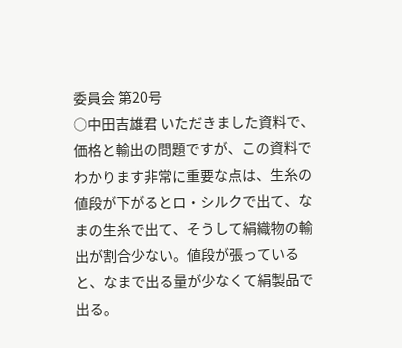委員会 第20号
○中田吉雄君 いただきました資料で、価格と輸出の問題ですが、この資料でわかります非常に重要な点は、生糸の値段が下がるとロ・シルクで出て、なまの生糸で出て、そうして絹織物の輸出が割合少ない。値段が張っていると、なまで出る量が少なくて絹製品で出る。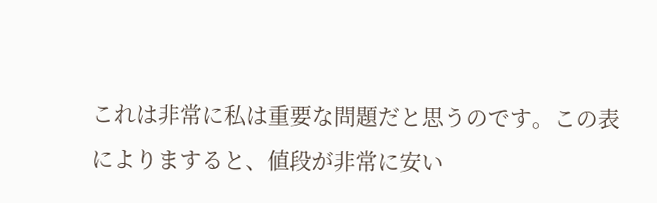これは非常に私は重要な問題だと思うのです。この表によりますると、値段が非常に安い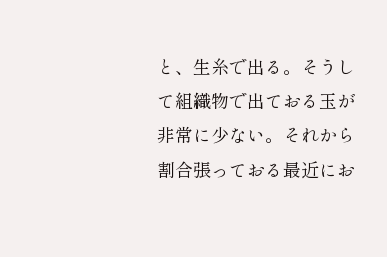と、生糸で出る。そうして組織物で出ておる玉が非常に少ない。それから割合張っておる最近にお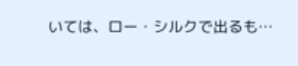いては、ロー・シルクで出るも…